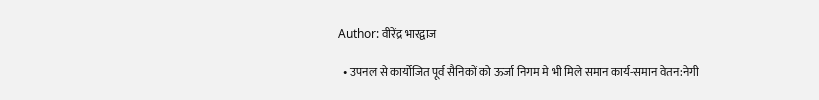Author: वीरेंद्र भारद्वाज

  • उपनल से कार्योजित पूर्व सैनिकों को ऊर्जा निगम मे भी मिले समान कार्य-समान वेतन:नेगी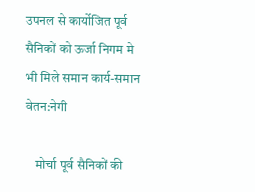उपनल से कार्योजित पूर्व सैनिकों को ऊर्जा निगम मे भी मिले समान कार्य-समान वेतन:नेगी

    मोर्चा पूर्व सैनिकों की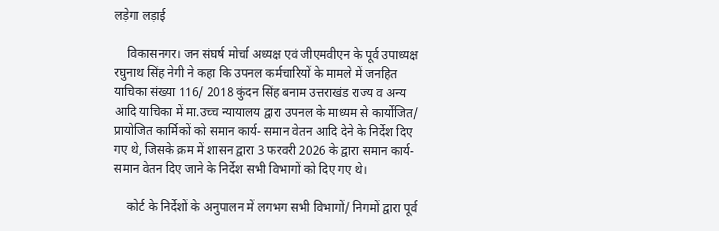लड़ेगा लड़ाई

    विकासनगर। जन संघर्ष मोर्चा अध्यक्ष एवं जीएमवीएन के पूर्व उपाध्यक्ष रघुनाथ सिंह नेगी ने कहा कि उपनल कर्मचारियों के मामले में जनहित याचिका संख्या 116/ 2018 कुंदन सिंह बनाम उत्तराखंड राज्य व अन्य आदि याचिका में मा.उच्च न्यायालय द्वारा उपनल के माध्यम से कार्योजित/ प्रायोजित कार्मिकों को समान कार्य- समान वेतन आदि देने के निर्देश दिए गए थे, जिसके क्रम में शासन द्वारा 3 फरवरी 2026 के द्वारा समान कार्य- समान वेतन दिए जाने के निर्देश सभी विभागों को दिए गए थे।

    कोर्ट के निर्देशों के अनुपालन में लगभग सभी विभागों/ निगमों द्वारा पूर्व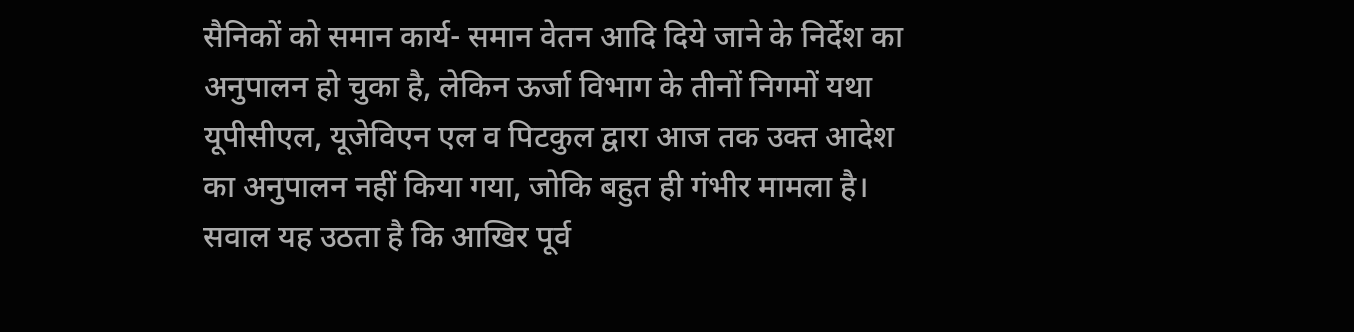सैनिकों को समान कार्य- समान वेतन आदि दिये जाने के निर्देश का अनुपालन हो चुका है, लेकिन ऊर्जा विभाग के तीनों निगमों यथा यूपीसीएल, यूजेविएन एल व पिटकुल द्वारा आज तक उक्त आदेश का अनुपालन नहीं किया गया, जोकि बहुत ही गंभीर मामला है। सवाल यह उठता है कि आखिर पूर्व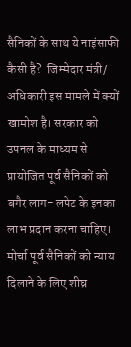सैनिकों के साथ ये नाइंसाफी कैसी है?  जिम्मेदार मंत्री/ अधिकारी इस मामले में क्यों खामोश है। सरकार को उपनल के माध्यम से प्रायोजित पूर्व सैनिकों को बगैर लाग- लपेट के इनका लाभ प्रदान करना चाहिए। मोर्चा पूर्व सैनिकों को न्याय दिलाने के लिए शीघ्र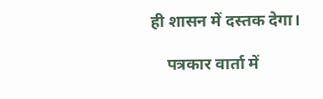ही शासन में दस्तक देगा।

    पत्रकार वार्ता में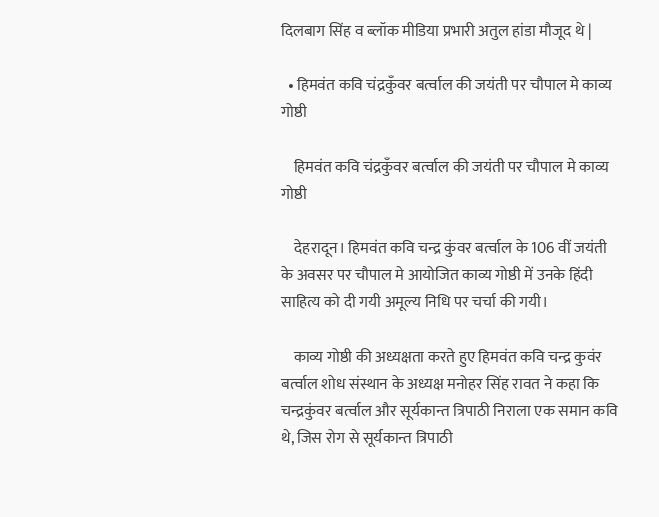दिलबाग सिंह व ब्लॉक मीडिया प्रभारी अतुल हांडा मौजूद थे |

  • हिमवंत कवि चंद्रकुँवर बर्त्वाल की जयंती पर चौपाल मे काव्य गोष्ठी

    हिमवंत कवि चंद्रकुँवर बर्त्वाल की जयंती पर चौपाल मे काव्य गोष्ठी

    देहरादून। हिमवंत कवि चन्द्र कुंवर बर्त्वाल के 106 वीं जयंती के अवसर पर चौपाल मे आयोजित काव्य गोष्ठी में उनके हिंदी साहित्य को दी गयी अमूल्य निधि पर चर्चा की गयी।

    काव्य गोष्ठी की अध्यक्षता करते हुए हिमवंत कवि चन्द्र कुवंर बर्त्वाल शोध संस्थान के अध्यक्ष मनोहर सिंह रावत ने कहा कि चन्द्रकुंवर बर्त्वाल और सूर्यकान्त त्रिपाठी निराला एक समान कवि थे, जिस रोग से सूर्यकान्त त्रिपाठी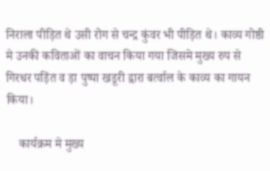निराला पीड़ित थे उसी रोग से चन्द्र कुंवर भी पीड़ित थे। काव्य गोष्ठी मे उनकी कविताओं का वाचन किया गया जिसमे मुख्य रुप से गिरधर पड़िंत व ड़ा पुष्पा खडूरी द्वारा बर्त्वाल के काव्य का गायन किया।

    कार्यक्रम मे मुख्य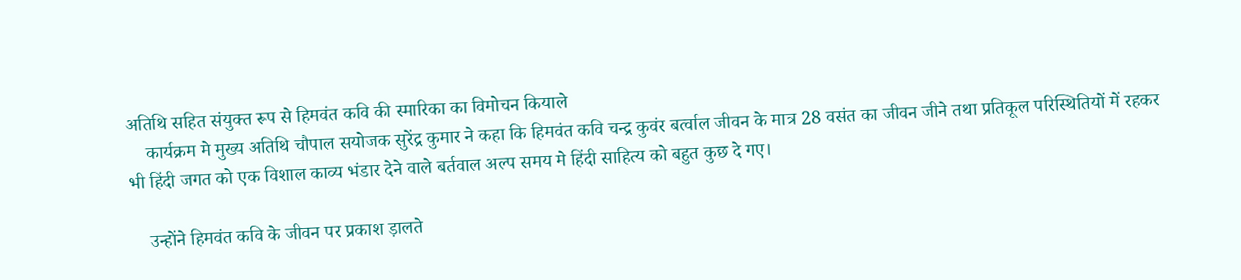अतिथि सहित संयुक्त रूप से हिमवंत कवि की स्मारिका का विमोचन कियाले
    कार्यक्रम मे मुख्य अतिथि चौपाल सयोजक सुरेंद्र कुमार ने कहा कि हिमवंत कवि चन्द्र कुवंर बर्त्वाल जीवन के मात्र 28 वसंत का जीवन जीने तथा प्रतिकूल परिस्थितियों में रहकर भी हिंदी जगत को एक विशाल काव्य भंडार देने वाले बर्तवाल अल्प समय मे हिंदी साहित्य को बहुत कुछ दे गए।

    उन्होंने हिमवंत कवि के जीवन पर प्रकाश ड़ालते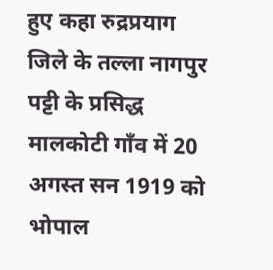हुए कहा रुद्रप्रयाग जिले के तल्ला नागपुर पट्टी के प्रसिद्ध मालकोटी गाँव में 20 अगस्त सन 1919 को भोपाल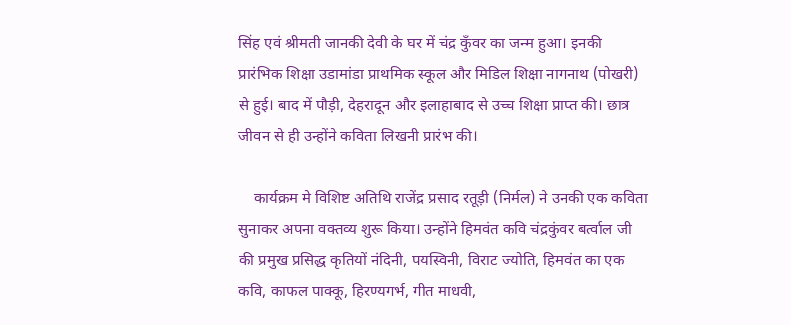सिंह एवं श्रीमती जानकी देवी के घर में चंद्र कुँवर का जन्म हुआ। इनकी प्रारंभिक शिक्षा उडामांडा प्राथमिक स्कूल और मिडिल शिक्षा नागनाथ (पोखरी) से हुई। बाद में पौड़ी, देहरादून और इलाहाबाद से उच्च शिक्षा प्राप्त की। छात्र जीवन से ही उन्होंने कविता लिखनी प्रारंभ की।

    कार्यक्रम मे विशिष्ट अतिथि राजेंद्र प्रसाद रतूड़ी (निर्मल) ने उनकी एक कविता सुनाकर अपना वक्तव्य शुरू किया। उन्होंने हिमवंत कवि चंद्रकुंवर बर्त्वाल जी की प्रमुख प्रसिद्ध कृतियों नंदिनी, पयस्विनी, विराट ज्योति, हिमवंत का एक कवि, काफल पाक्कू, हिरण्यगर्भ, गीत माधवी,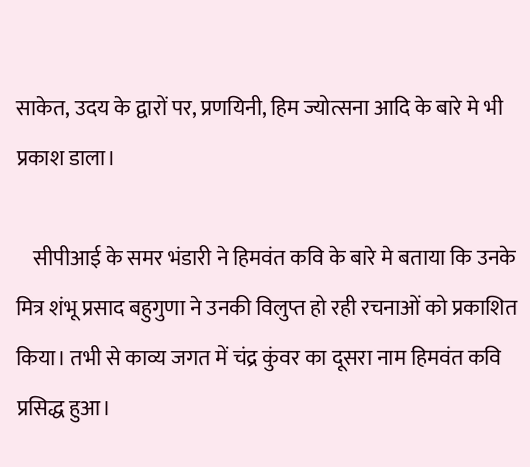साकेत, उदय के द्वारों पर, प्रणयिनी, हिम ज्योत्सना आदि के बारे मे भी प्रकाश डाला।

    सीपीआई के समर भंडारी ने हिमवंत कवि के बारे मे बताया कि उनके मित्र शंभू प्रसाद बहुगुणा ने उनकी विलुप्त हो रही रचनाओं को प्रकाशित किया। तभी से काव्य जगत में चंद्र कुंवर का दूसरा नाम हिमवंत कवि प्रसिद्ध हुआ।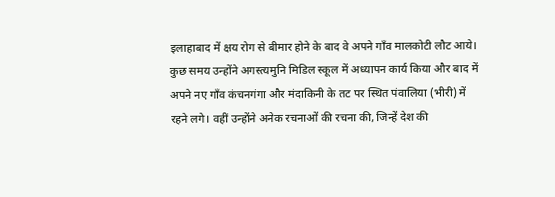इलाहाबाद में क्षय रोग से बीमार होने के बाद वे अपने गाँव मालकोटी लौट आये। कुछ समय उन्होंने अगस्त्यमुनि मिडिल स्कूल में अध्यापन कार्य किया और बाद में अपने नए गाँव कंचनगंगा और मंदाकिनी के तट पर स्थित पंवालिया (भीरी) में रहने लगे। वहीं उन्होंने अनेक रचनाओं की रचना की, जिन्हें देश की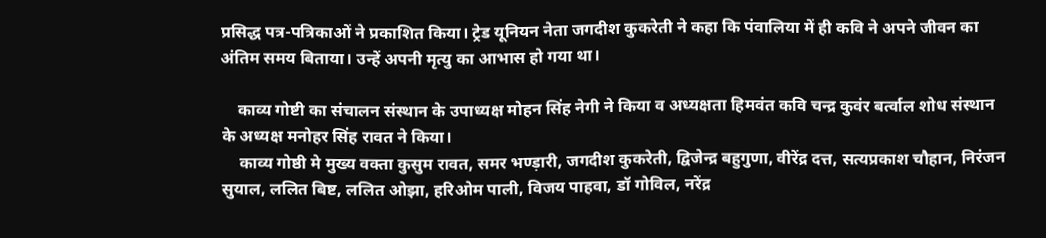प्रसिद्ध पत्र-पत्रिकाओं ने प्रकाशित किया। ट्रेड यूनियन नेता जगदीश कुकरेती ने कहा कि पंवालिया में ही कवि ने अपने जीवन का अंतिम समय बिताया। उन्हें अपनी मृत्यु का आभास हो गया था।

    काव्य गोष्टी का संचालन संस्थान के उपाध्यक्ष मोहन सिंह नेगी ने किया व अध्यक्षता हिमवंत कवि चन्द्र कुवंर बर्त्वाल शोध संस्थान के अध्यक्ष मनोहर सिंह रावत ने किया।
    काव्य गोष्ठी मे मुख्य वक्ता कुसुम रावत, समर भण्ड़ारी, जगदीश कुकरेती, द्विजेन्द्र बहुगुणा, वीरेंद्र दत्त, सत्यप्रकाश चौहान, निरंजन सुयाल, ललित बिष्ट, ललित ओझा, हरिओम पाली, विजय पाहवा, डॉ गोविल, नरेंद्र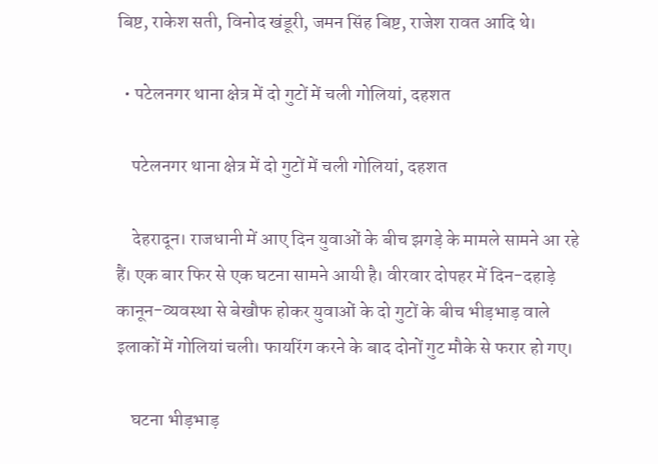बिष्ट, राकेश सती, विनोद खंडूरी, जमन सिंह बिष्ट, राजेश रावत आदि थे।

  • पटेलनगर थाना क्षेत्र में दो गुटों में चली गोलियां, दहशत

    पटेलनगर थाना क्षेत्र में दो गुटों में चली गोलियां, दहशत

    देहरादून। राजधानी में आए दिन युवाओं के बीच झगड़े के मामले सामने आ रहे हैं। एक बार फिर से एक घटना सामने आयी है। वीरवार दोपहर में दिन-दहाड़े कानून-व्यवस्था से बेखौफ होकर युवाओं के दो गुटों के बीच भीड़भाड़ वाले इलाकों में गोलियां चली। फायरिंग करने के बाद दोनों गुट मौके से फरार हो गए।

    घटना भीड़भाड़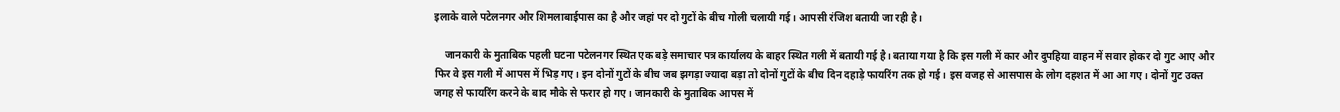इलाके वाले पटेलनगर और शिमलाबाईपास का है और जहां पर दो गुटों के बीच गोली चलायी गई। आपसी रंजिश बतायी जा रही है।

    जानकारी के मुताबिक पहली घटना पटेलनगर स्थित एक बड़े समाचार पत्र कार्यालय के बाहर स्थित गली में बतायी गई है। बताया गया है कि इस गली में कार और दुपहिया वाहन में सवार होकर दो गुट आए और फिर वे इस गली में आपस में भिड़ गए। इन दोनों गुटों के बीच जब झगड़ा ज्यादा बड़ा तो दोनों गुटों के बीच दिन दहाड़े फायरिंग तक हो गई। इस वजह से आसपास के लोग दहशत में आ आ गए। दोनों गुट उक्त जगह से फायरिंग करने के बाद मौके से फरार हो गए। जानकारी के मुताबिक आपस में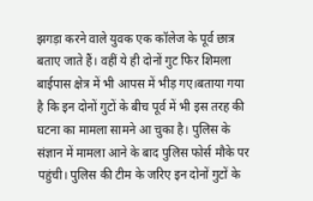झगड़ा करने वाले युवक एक कॉलेज के पूर्व छात्र बताए जाते हैं। वहीं ये ही दोनों गुट फिर शिमला बाईपास क्षेत्र में भी आपस में भीड़ गए।बताया गया है कि इन दोनों गुटों के बीच पूर्व में भी इस तरह की घटना का मामला सामने आ चुका है। पुलिस के संज्ञान में मामला आने के बाद पुलिस फोर्स मौके पर पहुंची। पुलिस की टीम के जरिए इन दोनों गुटों के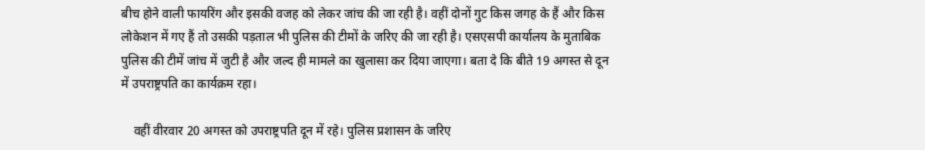बीच होने वाली फायरिंग और इसकी वजह को लेकर जांच की जा रही है। वहीं दोनों गुट किस जगह के हैं और किस लोकेशन में गए हैं तो उसकी पड़ताल भी पुलिस की टीमों के जरिए की जा रही है। एसएसपी कार्यालय के मुताबिक पुलिस की टीमें जांच में जुटी है और जल्द ही मामले का खुलासा कर दिया जाएगा। बता दे कि बीते 19 अगस्त से दून में उपराष्ट्रपति का कार्यक्रम रहा।

    वहीं वीरवार 20 अगस्त को उपराष्ट्रपति दून में रहे। पुलिस प्रशासन के जरिए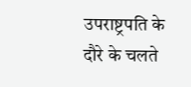उपराष्ट्रपति के दौरे के चलते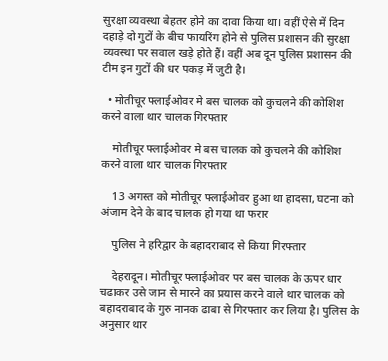सुरक्षा व्यवस्था बेहतर होने का दावा किया था। वहीं ऐसे में दिन दहाड़े दो गुटों के बीच फायरिंग होने से पुलिस प्रशासन की सुरक्षा व्यवस्था पर सवाल खड़े होते हैं। वहीं अब दून पुलिस प्रशासन की टीम इन गुटों की धर पकड़ में जुटी है।

  • मोतीचूर फ्लाईओवर मे बस चालक को कुचलने की कोशिश करने वाला थार चालक गिरफ्तार

    मोतीचूर फ्लाईओवर मे बस चालक को कुचलने की कोशिश करने वाला थार चालक गिरफ्तार

    13 अगस्त को मोतीचूर फ्लाईओवर हुआ था हादसा, घटना को अंजाम देने के बाद चालक हो गया था फरार

    पुलिस ने हरिद्वार के बहादराबाद से किया गिरफ्तार

    देहरादून। मोतीचूर फ्लाईओवर पर बस चालक के ऊपर धार चढाकर उसे जान से मारने का प्रयास करने वाले थार चालक को बहादराबाद के गुरु नानक ढाबा से गिरफ्तार कर लिया है। पुलिस के अनुसार थार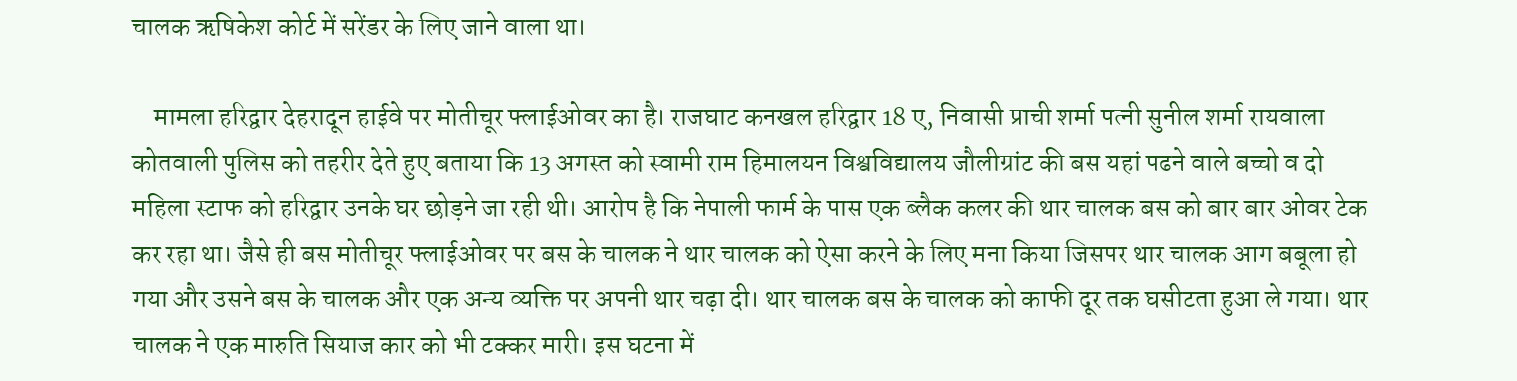चालक ऋषिकेश कोर्ट में सरेंडर के लिए जाने वाला था।

    मामला हरिद्वार देहरादून हाईवे पर मोतीचूर फ्लाईओवर का है। राजघाट कनखल हरिद्वार 18 ए, निवासी प्राची शर्मा पत्नी सुनील शर्मा रायवाला कोतवाली पुलिस को तहरीर देते हुए बताया कि 13 अगस्त को स्वामी राम हिमालयन विश्वविद्यालय जौलीग्रांट की बस यहां पढने वाले बच्चो व दो महिला स्टाफ को हरिद्वार उनके घर छोड़ने जा रही थी। आरोप है कि नेपाली फार्म के पास एक ब्लैक कलर की थार चालक बस को बार बार ओवर टेक कर रहा था। जैसे ही बस मोतीचूर फ्लाईओवर पर बस के चालक ने थार चालक को ऐसा करने के लिए मना किया जिसपर थार चालक आग बबूला हो गया और उसने बस के चालक और एक अन्य व्यक्ति पर अपनी थार चढ़ा दी। थार चालक बस के चालक को काफी दूर तक घसीटता हुआ ले गया। थार चालक ने एक मारुति सियाज कार को भी टक्कर मारी। इस घटना में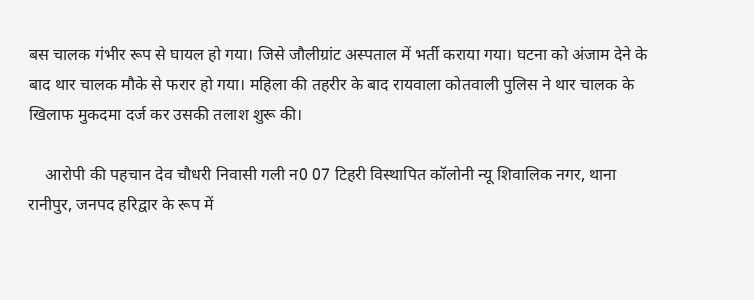बस चालक गंभीर रूप से घायल हो गया। जिसे जौलीग्रांट अस्पताल में भर्ती कराया गया। घटना को अंजाम देने के बाद थार चालक मौके से फरार हो गया। महिला की तहरीर के बाद रायवाला कोतवाली पुलिस ने थार चालक के खिलाफ मुकदमा दर्ज कर उसकी तलाश शुरू की।

    आरोपी की पहचान देव चौधरी निवासी गली न0 07 टिहरी विस्थापित कॉलोनी न्यू शिवालिक नगर, थाना रानीपुर, जनपद हरिद्वार के रूप में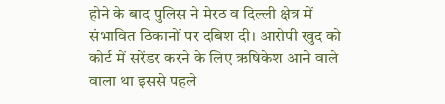होने के बाद पुलिस ने मेरठ व दिल्ली क्षेत्र में संभावित ठिकानों पर दबिश दी। आरोपी खुद को कोर्ट में सरेंडर करने के लिए ऋषिकेश आने वाले वाला था इससे पहले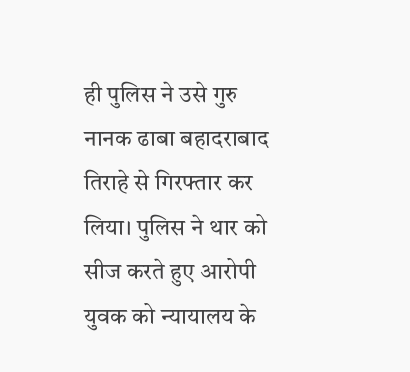ही पुलिस ने उसे गुरु नानक ढाबा बहादराबाद तिराहे से गिरफ्तार कर लिया। पुलिस ने थार को सीज करते हुए आरोपी युवक को न्यायालय के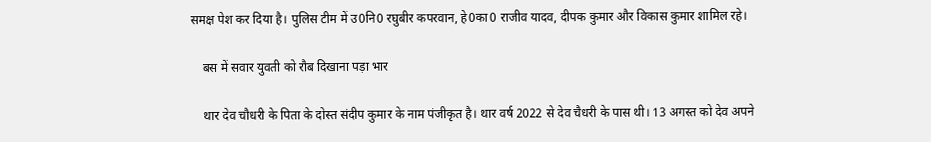समक्ष पेश कर दिया है। पुलिस टीम में उ0नि0 रघुबीर कपरवान, हे0का0 राजीव यादव, दीपक कुमार और विकास कुमार शामिल रहे।

    बस में सवार युवती को रौब दिखाना पड़ा भार

    थार देव चौधरी के पिता के दोस्त संदीप कुमार के नाम पंजीकृत है। थार वर्ष 2022 से देव चैधरी के पास थी। 13 अगस्त को देव अपने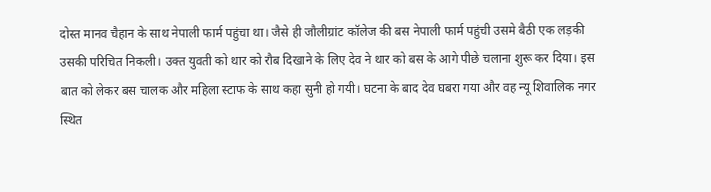दोस्त मानव चैहान के साथ नेपाली फार्म पहुंचा था। जैसे ही जौलीग्रांट कॉलेज की बस नेपाली फार्म पहुंची उसमे बैठी एक लड़की उसकी परिचित निकली। उक्त युवती को थार को रौब दिखाने के लिए देव ने थार को बस के आगे पीछे चलाना शुरू कर दिया। इस बात को लेकर बस चालक और महिला स्टाफ के साथ कहा सुनी हो गयी। घटना के बाद देव घबरा गया और वह न्यू शिवालिक नगर स्थित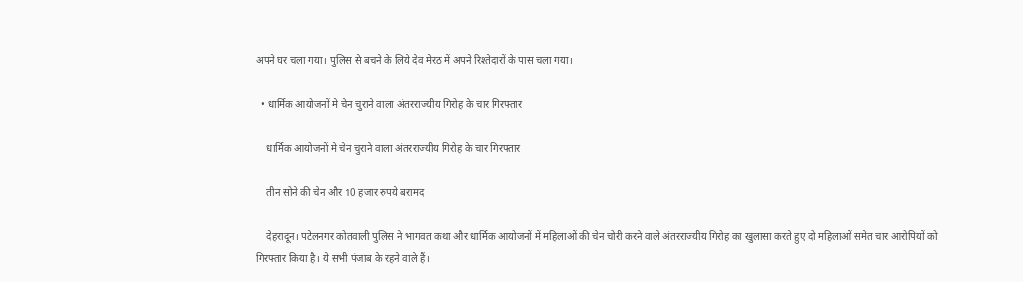अपने घर चला गया। पुलिस से बचने के लिये देव मेरठ में अपने रिश्तेदारों के पास चला गया।

  • धार्मिक आयोजनों मे चेन चुराने वाला अंतरराज्यीय गिरोह के चार गिरफ्तार

    धार्मिक आयोजनों मे चेन चुराने वाला अंतरराज्यीय गिरोह के चार गिरफ्तार

    तीन सोने की चेन और 10 हजार रुपये बरामद

    देहरादून। पटेलनगर कोतवाली पुलिस ने भागवत कथा और धार्मिक आयोजनों में महिलाओं की चेन चोरी करने वाले अंतरराज्यीय गिरोह का खुलासा करते हुए दो महिलाओं समेत चार आरोपियों को गिरफ्तार किया है। ये सभी पंजाब के रहने वाले हैं।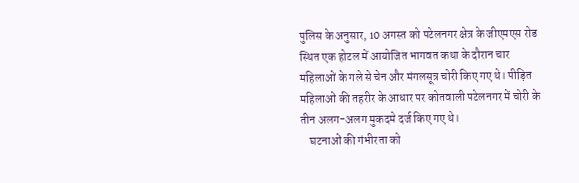पुलिस के अनुसार, 10 अगस्त को पटेलनगर क्षेत्र के जीएमएस रोड स्थित एक होटल में आयोजित भागवत कथा के दौरान चार महिलाओं के गले से चेन और मंगलसूत्र चोरी किए गए थे। पीड़ित महिलाओं की तहरीर के आधार पर कोतवाली पटेलनगर में चोरी के तीन अलग-अलग मुकदमे दर्ज किए गए थे।
    घटनाओं की गंभीरता को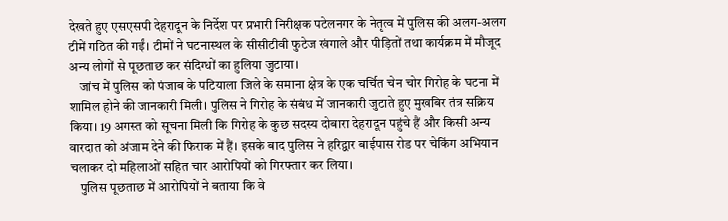देखते हुए एसएसपी देहरादून के निर्देश पर प्रभारी निरीक्षक पटेलनगर के नेतृत्व में पुलिस की अलग-अलग टीमें गठित की गईं। टीमों ने घटनास्थल के सीसीटीवी फुटेज खंगाले और पीड़ितों तथा कार्यक्रम में मौजूद अन्य लोगों से पूछताछ कर संदिग्धों का हुलिया जुटाया।
    जांच में पुलिस को पंजाब के पटियाला जिले के समाना क्षेत्र के एक चर्चित चेन चोर गिरोह के घटना में शामिल होने की जानकारी मिली। पुलिस ने गिरोह के संबंध में जानकारी जुटाते हुए मुखबिर तंत्र सक्रिय किया। 19 अगस्त को सूचना मिली कि गिरोह के कुछ सदस्य दोबारा देहरादून पहुंचे हैं और किसी अन्य वारदात को अंजाम देने की फिराक में हैं। इसके बाद पुलिस ने हरिद्वार बाईपास रोड पर चेकिंग अभियान चलाकर दो महिलाओं सहित चार आरोपियों को गिरफ्तार कर लिया।
    पुलिस पूछताछ में आरोपियों ने बताया कि वे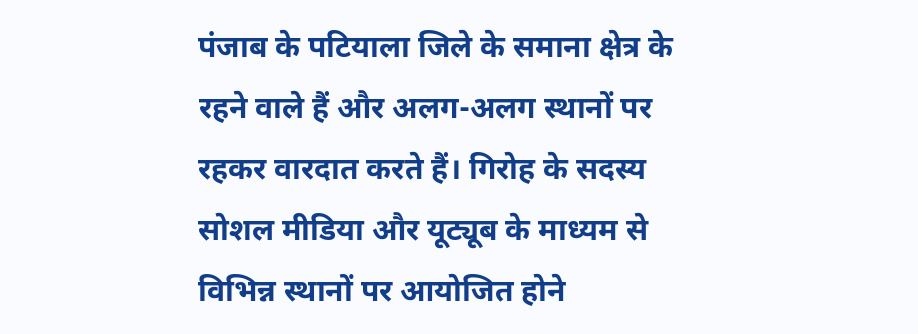पंजाब के पटियाला जिले के समाना क्षेत्र के रहने वाले हैं और अलग-अलग स्थानों पर रहकर वारदात करते हैं। गिरोह के सदस्य सोशल मीडिया और यूट्यूब के माध्यम से विभिन्न स्थानों पर आयोजित होने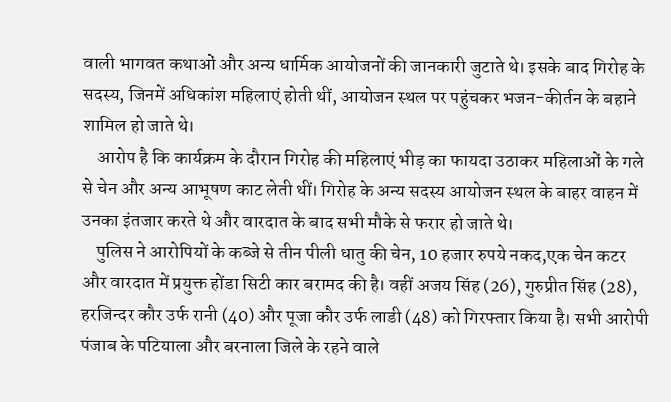वाली भागवत कथाओं और अन्य धार्मिक आयोजनों की जानकारी जुटाते थे। इसके बाद गिरोह के सदस्य, जिनमें अधिकांश महिलाएं होती थीं, आयोजन स्थल पर पहुंचकर भजन-कीर्तन के बहाने शामिल हो जाते थे।
    आरोप है कि कार्यक्रम के दौरान गिरोह की महिलाएं भीड़ का फायदा उठाकर महिलाओं के गले से चेन और अन्य आभूषण काट लेती थीं। गिरोह के अन्य सदस्य आयोजन स्थल के बाहर वाहन में उनका इंतजार करते थे और वारदात के बाद सभी मौके से फरार हो जाते थे।
    पुलिस ने आरोपियों के कब्जे से तीन पीली धातु की चेन, 10 हजार रुपये नकद,एक चेन कटर और वारदात में प्रयुक्त होंडा सिटी कार बरामद की है। वहीं अजय सिंह (26), गुरुप्रीत सिंह (28), हरजिन्दर कौर उर्फ रानी (40) और पूजा कौर उर्फ लाडी (48) को गिरफ्तार किया है। सभी आरोपी पंजाब के पटियाला और बरनाला जिले के रहने वाले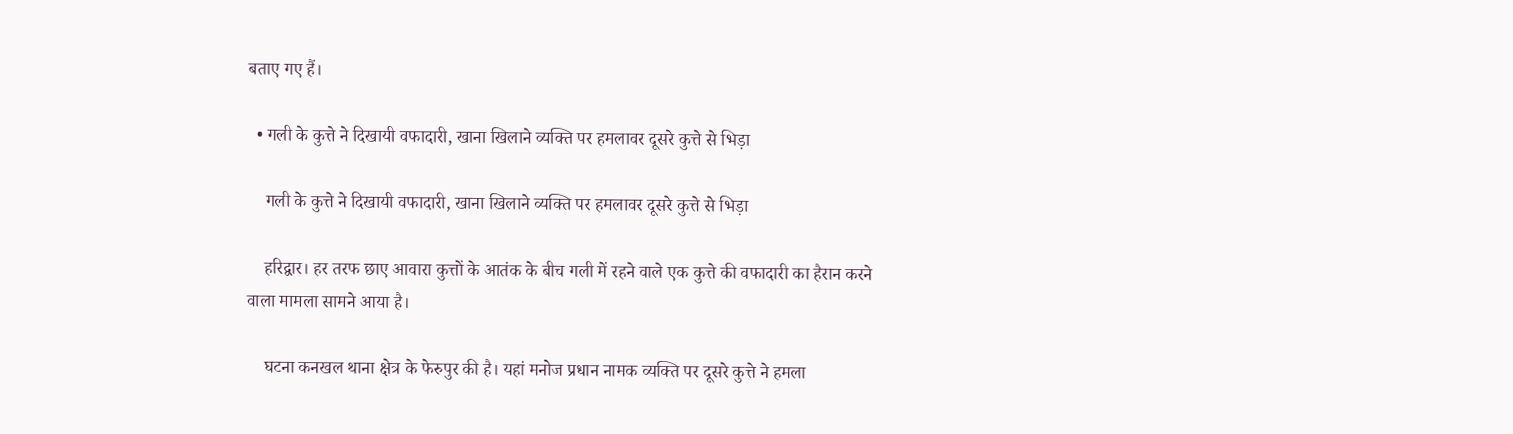बताए गए हैं।

  • गली के कुत्ते ने दिखायी वफादारी, खाना खिलाने व्यक्ति पर हमलावर दूसरे कुत्ते से भिड़ा

    गली के कुत्ते ने दिखायी वफादारी, खाना खिलाने व्यक्ति पर हमलावर दूसरे कुत्ते से भिड़ा

    हरिद्वार। हर तरफ छाए आवारा कुत्तों के आतंक के बीच गली में रहने वाले एक कुत्ते की वफादारी का हैरान करने वाला मामला सामने आया है।

    घटना कनखल थाना क्षेत्र के फेरुपुर की है। यहां मनोज प्रधान नामक व्यक्ति पर दूसरे कुत्ते ने हमला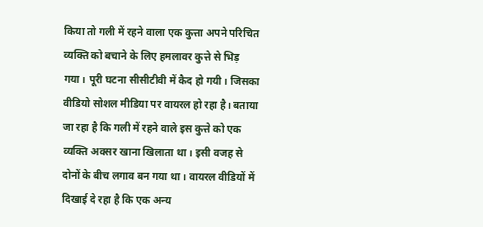किया तो गली में रहने वाला एक कुत्ता अपने परिचित व्यक्ति को बचाने के लिए हमलावर कुत्ते से भिड़ गया। पूरी घटना सीसीटीवी में कैद हो गयी। जिसका वीडियो सोशल मीडिया पर वायरल हो रहा है। बताया जा रहा है कि गली में रहने वाले इस कुत्ते को एक व्यक्ति अक्सर खाना खिलाता था। इसी वजह से दोनों के बीच लगाव बन गया था। वायरल वीडियों में दिखाई दे रहा है कि एक अन्य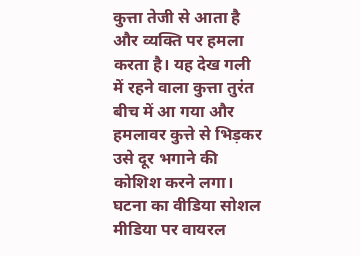कुत्ता तेजी से आता है और व्यक्ति पर हमला करता है। यह देख गली में रहने वाला कुत्ता तुरंत बीच में आ गया और हमलावर कुत्ते से भिड़कर उसे दूर भगाने की कोशिश करने लगा। घटना का वीडिया सोशल मीडिया पर वायरल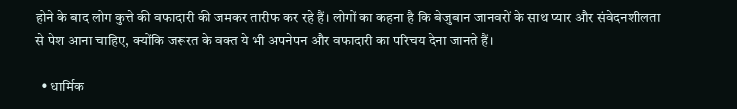होने के बाद लोग कुत्ते की वफादारी की जमकर तारीफ कर रहे हैं। लोगों का कहना है कि बेजुबान जानवरों के साथ प्यार और संवेदनशीलता से पेश आना चाहिए, क्योंकि जरूरत के वक्त ये भी अपनेपन और वफादारी का परिचय देना जानते हैं।

  • धार्मिक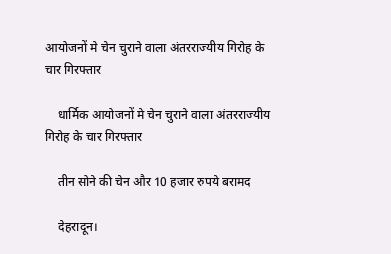आयोजनों मे चेन चुराने वाला अंतरराज्यीय गिरोह के चार गिरफ्तार

    धार्मिक आयोजनों मे चेन चुराने वाला अंतरराज्यीय गिरोह के चार गिरफ्तार

    तीन सोने की चेन और 10 हजार रुपये बरामद

    देहरादून।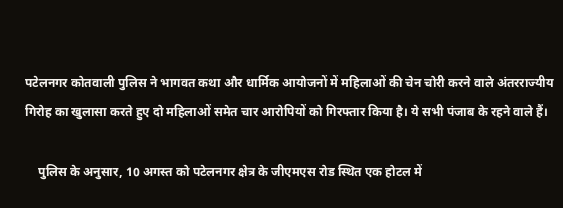पटेलनगर कोतवाली पुलिस ने भागवत कथा और धार्मिक आयोजनों में महिलाओं की चेन चोरी करने वाले अंतरराज्यीय गिरोह का खुलासा करते हुए दो महिलाओं समेत चार आरोपियों को गिरफ्तार किया है। ये सभी पंजाब के रहने वाले हैं।

    पुलिस के अनुसार, 10 अगस्त को पटेलनगर क्षेत्र के जीएमएस रोड स्थित एक होटल में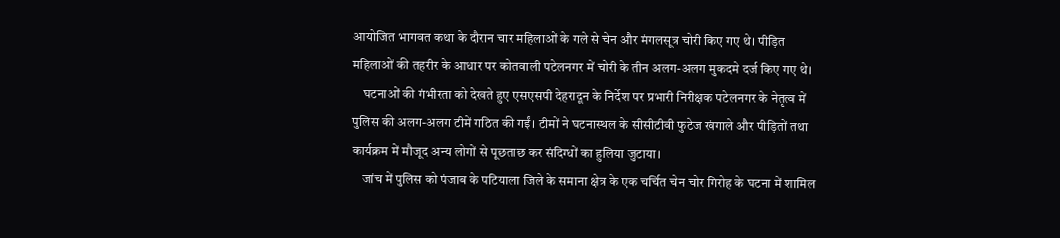आयोजित भागवत कथा के दौरान चार महिलाओं के गले से चेन और मंगलसूत्र चोरी किए गए थे। पीड़ित महिलाओं की तहरीर के आधार पर कोतवाली पटेलनगर में चोरी के तीन अलग-अलग मुकदमे दर्ज किए गए थे।
    घटनाओं की गंभीरता को देखते हुए एसएसपी देहरादून के निर्देश पर प्रभारी निरीक्षक पटेलनगर के नेतृत्व में पुलिस की अलग-अलग टीमें गठित की गईं। टीमों ने घटनास्थल के सीसीटीवी फुटेज खंगाले और पीड़ितों तथा कार्यक्रम में मौजूद अन्य लोगों से पूछताछ कर संदिग्धों का हुलिया जुटाया।
    जांच में पुलिस को पंजाब के पटियाला जिले के समाना क्षेत्र के एक चर्चित चेन चोर गिरोह के घटना में शामिल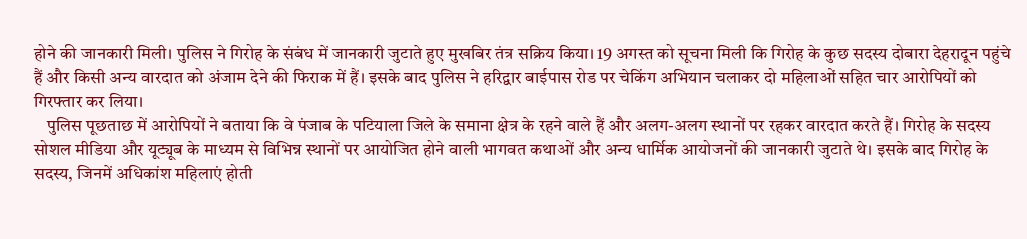होने की जानकारी मिली। पुलिस ने गिरोह के संबंध में जानकारी जुटाते हुए मुखबिर तंत्र सक्रिय किया। 19 अगस्त को सूचना मिली कि गिरोह के कुछ सदस्य दोबारा देहरादून पहुंचे हैं और किसी अन्य वारदात को अंजाम देने की फिराक में हैं। इसके बाद पुलिस ने हरिद्वार बाईपास रोड पर चेकिंग अभियान चलाकर दो महिलाओं सहित चार आरोपियों को गिरफ्तार कर लिया।
    पुलिस पूछताछ में आरोपियों ने बताया कि वे पंजाब के पटियाला जिले के समाना क्षेत्र के रहने वाले हैं और अलग-अलग स्थानों पर रहकर वारदात करते हैं। गिरोह के सदस्य सोशल मीडिया और यूट्यूब के माध्यम से विभिन्न स्थानों पर आयोजित होने वाली भागवत कथाओं और अन्य धार्मिक आयोजनों की जानकारी जुटाते थे। इसके बाद गिरोह के सदस्य, जिनमें अधिकांश महिलाएं होती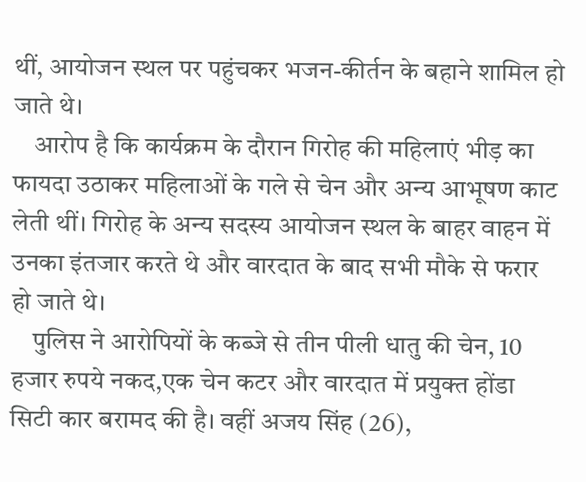थीं, आयोजन स्थल पर पहुंचकर भजन-कीर्तन के बहाने शामिल हो जाते थे।
    आरोप है कि कार्यक्रम के दौरान गिरोह की महिलाएं भीड़ का फायदा उठाकर महिलाओं के गले से चेन और अन्य आभूषण काट लेती थीं। गिरोह के अन्य सदस्य आयोजन स्थल के बाहर वाहन में उनका इंतजार करते थे और वारदात के बाद सभी मौके से फरार हो जाते थे।
    पुलिस ने आरोपियों के कब्जे से तीन पीली धातु की चेन, 10 हजार रुपये नकद,एक चेन कटर और वारदात में प्रयुक्त होंडा सिटी कार बरामद की है। वहीं अजय सिंह (26),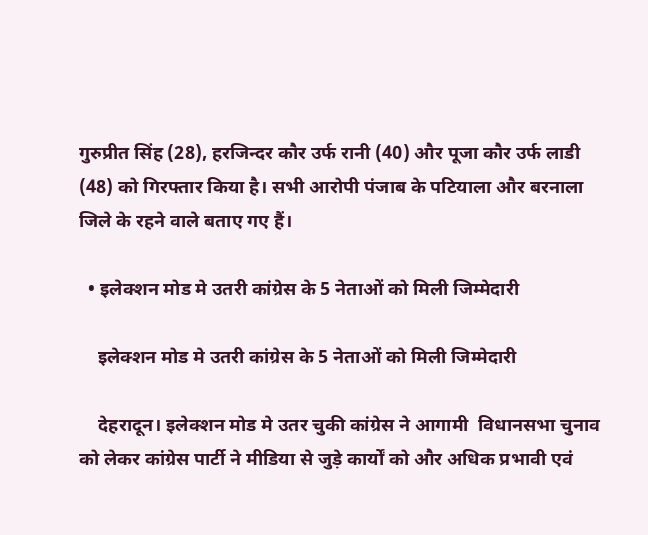गुरुप्रीत सिंह (28), हरजिन्दर कौर उर्फ रानी (40) और पूजा कौर उर्फ लाडी (48) को गिरफ्तार किया है। सभी आरोपी पंजाब के पटियाला और बरनाला जिले के रहने वाले बताए गए हैं।

  • इलेक्शन मोड मे उतरी कांग्रेस के 5 नेताओं को मिली जिम्मेदारी

    इलेक्शन मोड मे उतरी कांग्रेस के 5 नेताओं को मिली जिम्मेदारी

    देहरादून। इलेक्शन मोड मे उतर चुकी कांग्रेस ने आगामी  विधानसभा चुनाव को लेकर कांग्रेस पार्टी ने मीडिया से जुड़े कार्यों को और अधिक प्रभावी एवं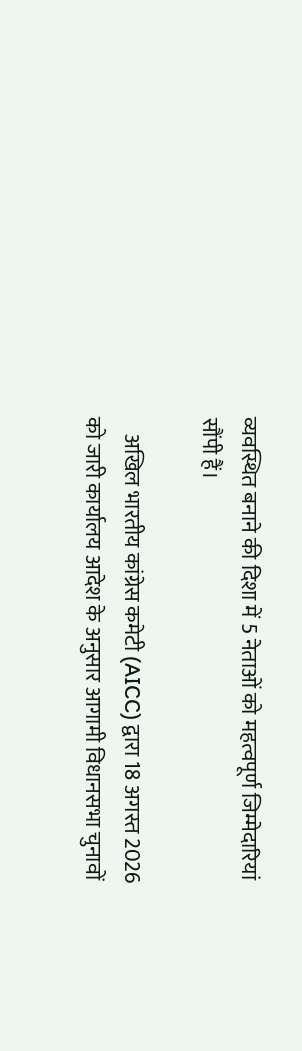व्यवस्थित बनाने की दिशा में 5 नेताओं को महत्वपूर्ण जिम्मेदारियां सौंपी हैं।

    अखिल भारतीय कांग्रेस कमेटी (AICC) द्वारा 18 अगस्त 2026 को जारी कार्यालय आदेश के अनुसार आगामी विधानसभा चुनावों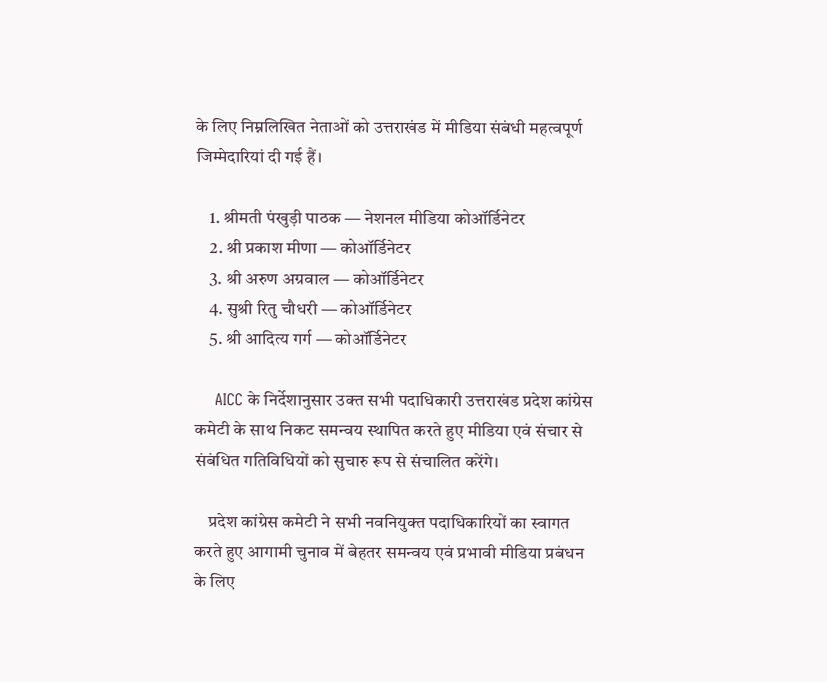के लिए निम्नलिखित नेताओं को उत्तराखंड में मीडिया संबंधी महत्वपूर्ण जिम्मेदारियां दी गई हैं।

    1. श्रीमती पंखुड़ी पाठक — नेशनल मीडिया कोऑर्डिनेटर
    2. श्री प्रकाश मीणा — कोऑर्डिनेटर
    3. श्री अरुण अग्रवाल — कोऑर्डिनेटर
    4. सुश्री रितु चौधरी — कोऑर्डिनेटर
    5. श्री आदित्य गर्ग — कोऑर्डिनेटर

    AICC के निर्देशानुसार उक्त सभी पदाधिकारी उत्तराखंड प्रदेश कांग्रेस कमेटी के साथ निकट समन्वय स्थापित करते हुए मीडिया एवं संचार से संबंधित गतिविधियों को सुचारु रूप से संचालित करेंगे।

    प्रदेश कांग्रेस कमेटी ने सभी नवनियुक्त पदाधिकारियों का स्वागत करते हुए आगामी चुनाव में बेहतर समन्वय एवं प्रभावी मीडिया प्रबंधन के लिए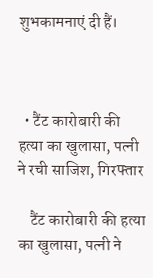शुभकामनाएं दी हैं।



  • टैंट कारोबारी की हत्या का खुलासा, पत्नी ने रची साजिश, गिरफ्तार

    टैंट कारोबारी की हत्या का खुलासा, पत्नी ने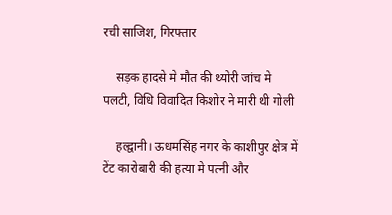रची साजिश, गिरफ्तार

    सड़क हादसे मे मौत की थ्योरी जांच मे पलटी, विधि विवादित किशोर ने मारी थी गोली

    हल्द्वानी। ऊधमसिंह नगर के काशीपुर क्षेत्र में टेंट कारोबारी की हत्या मे पत्नी और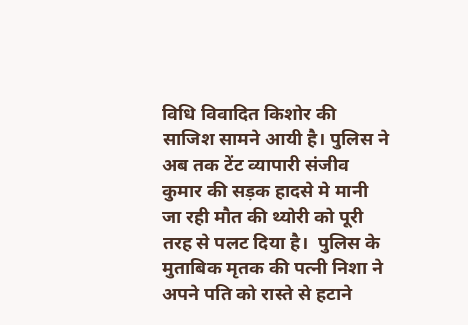विधि विवादित किशोर की साजिश सामने आयी है। पुलिस ने अब तक टेंट व्यापारी संजीव कुमार की सड़क हादसे मे मानी जा रही मौत की थ्योरी को पूरी तरह से पलट दिया है।  पुलिस के मुताबिक मृतक की पत्नी निशा ने अपने पति को रास्ते से हटाने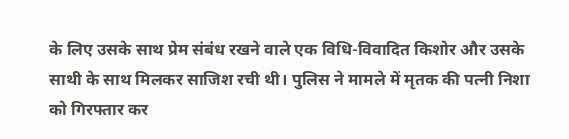के लिए उसके साथ प्रेम संबंध रखने वाले एक विधि-विवादित किशोर और उसके साथी के साथ मिलकर साजिश रची थी। पुलिस ने मामले में मृतक की पत्नी निशा को गिरफ्तार कर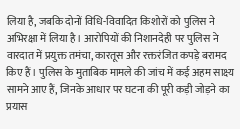लिया है, जबकि दोनों विधि-विवादित किशोरों को पुलिस ने अभिरक्षा में लिया है। आरोपियों की निशानदेही पर पुलिस ने वारदात में प्रयुक्त तमंचा, कारतूस और रक्तरंजित कपड़े बरामद किए हैं। पुलिस के मुताबिक मामले की जांच में कई अहम साक्ष्य सामने आए हैं, जिनके आधार पर घटना की पूरी कड़ी जोड़ने का प्रयास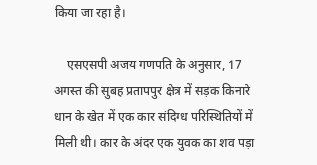किया जा रहा है।

    एसएसपी अजय गणपति के अनुसार, 17 अगस्त की सुबह प्रतापपुर क्षेत्र में सड़क किनारे धान के खेत में एक कार संदिग्ध परिस्थितियों में मिली थी। कार के अंदर एक युवक का शव पड़ा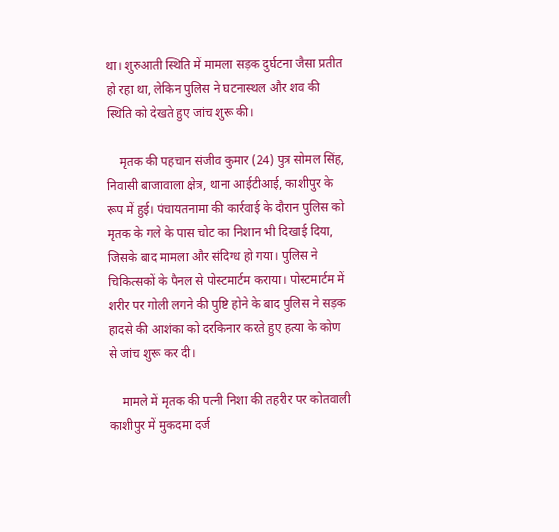था। शुरुआती स्थिति में मामला सड़क दुर्घटना जैसा प्रतीत हो रहा था, लेकिन पुलिस ने घटनास्थल और शव की स्थिति को देखते हुए जांच शुरू की।

    मृतक की पहचान संजीव कुमार (24) पुत्र सोमल सिंह, निवासी बाजावाला क्षेत्र, थाना आईटीआई, काशीपुर के रूप में हुई। पंचायतनामा की कार्रवाई के दौरान पुलिस को मृतक के गले के पास चोट का निशान भी दिखाई दिया, जिसके बाद मामला और संदिग्ध हो गया। पुलिस ने चिकित्सकों के पैनल से पोस्टमार्टम कराया। पोस्टमार्टम में शरीर पर गोली लगने की पुष्टि होने के बाद पुलिस ने सड़क हादसे की आशंका को दरकिनार करते हुए हत्या के कोण से जांच शुरू कर दी।

    मामले में मृतक की पत्नी निशा की तहरीर पर कोतवाली काशीपुर में मुकदमा दर्ज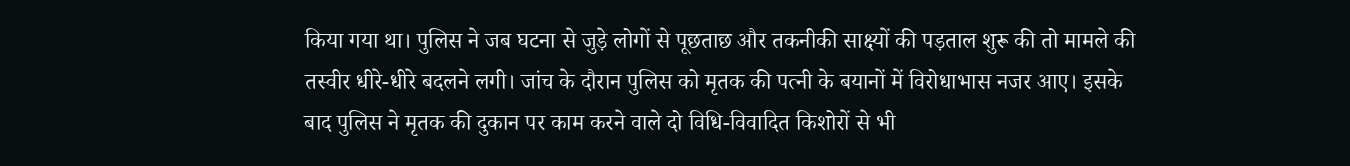किया गया था। पुलिस ने जब घटना से जुड़े लोगों से पूछताछ और तकनीकी साक्ष्यों की पड़ताल शुरू की तो मामले की तस्वीर धीरे-धीरे बदलने लगी। जांच के दौरान पुलिस को मृतक की पत्नी के बयानों में विरोधाभास नजर आए। इसके बाद पुलिस ने मृतक की दुकान पर काम करने वाले दो विधि-विवादित किशोरों से भी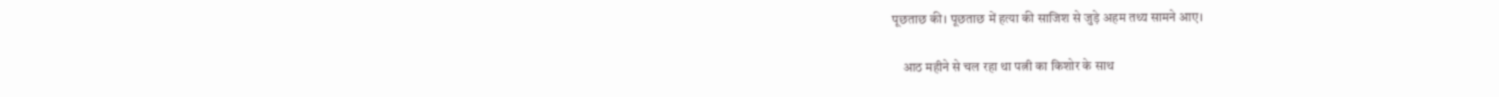पूछताछ की। पूछताछ में हत्या की साजिश से जुड़े अहम तथ्य सामने आए।

    आठ महीने से चल रहा था पत्नी का किशोर के साथ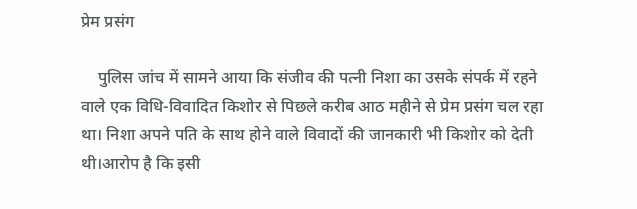प्रेम प्रसंग

    पुलिस जांच में सामने आया कि संजीव की पत्नी निशा का उसके संपर्क में रहने वाले एक विधि-विवादित किशोर से पिछले करीब आठ महीने से प्रेम प्रसंग चल रहा था। निशा अपने पति के साथ होने वाले विवादों की जानकारी भी किशोर को देती थी।आरोप है कि इसी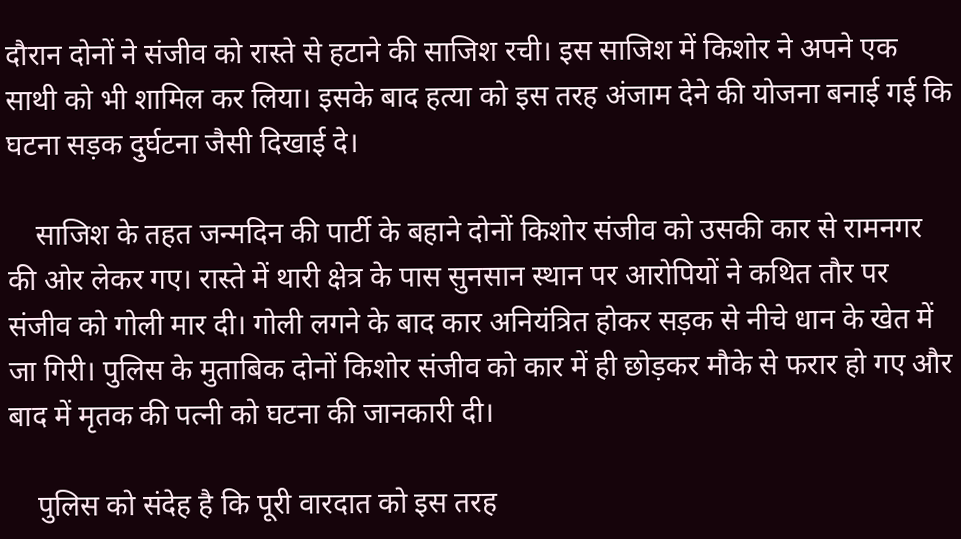दौरान दोनों ने संजीव को रास्ते से हटाने की साजिश रची। इस साजिश में किशोर ने अपने एक साथी को भी शामिल कर लिया। इसके बाद हत्या को इस तरह अंजाम देने की योजना बनाई गई कि घटना सड़क दुर्घटना जैसी दिखाई दे।

    साजिश के तहत जन्मदिन की पार्टी के बहाने दोनों किशोर संजीव को उसकी कार से रामनगर की ओर लेकर गए। रास्ते में थारी क्षेत्र के पास सुनसान स्थान पर आरोपियों ने कथित तौर पर संजीव को गोली मार दी। गोली लगने के बाद कार अनियंत्रित होकर सड़क से नीचे धान के खेत में जा गिरी। पुलिस के मुताबिक दोनों किशोर संजीव को कार में ही छोड़कर मौके से फरार हो गए और बाद में मृतक की पत्नी को घटना की जानकारी दी।

    पुलिस को संदेह है कि पूरी वारदात को इस तरह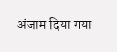अंजाम दिया गया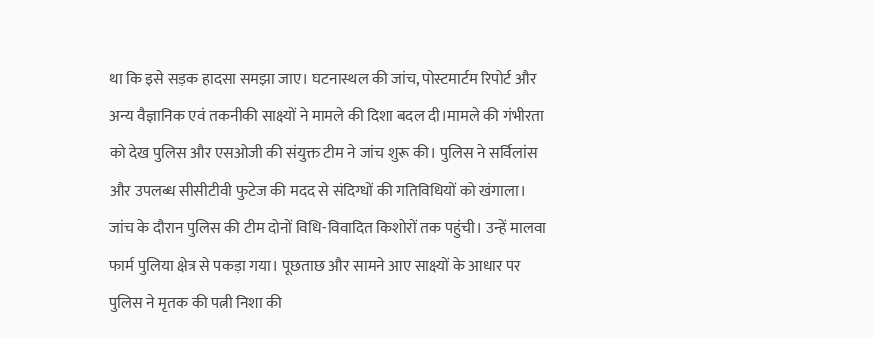था कि इसे सड़क हादसा समझा जाए। घटनास्थल की जांच, पोस्टमार्टम रिपोर्ट और अन्य वैज्ञानिक एवं तकनीकी साक्ष्यों ने मामले की दिशा बदल दी।मामले की गंभीरता को देख पुलिस और एसओजी की संयुक्त टीम ने जांच शुरू की। पुलिस ने सर्विलांस और उपलब्ध सीसीटीवी फुटेज की मदद से संदिग्धों की गतिविधियों को खंगाला। जांच के दौरान पुलिस की टीम दोनों विधि-विवादित किशोरों तक पहुंची। उन्हें मालवा फार्म पुलिया क्षेत्र से पकड़ा गया। पूछताछ और सामने आए साक्ष्यों के आधार पर पुलिस ने मृतक की पत्नी निशा की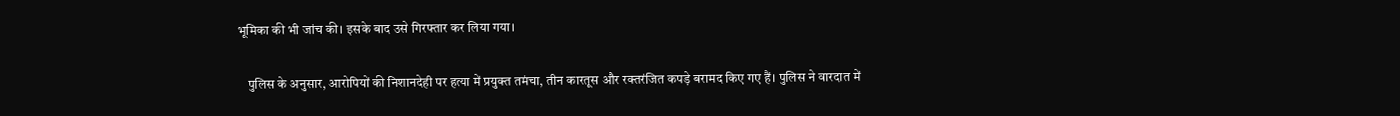भूमिका की भी जांच की। इसके बाद उसे गिरफ्तार कर लिया गया।

    पुलिस के अनुसार, आरोपियों की निशानदेही पर हत्या में प्रयुक्त तमंचा, तीन कारतूस और रक्तरंजित कपड़े बरामद किए गए हैं। पुलिस ने वारदात में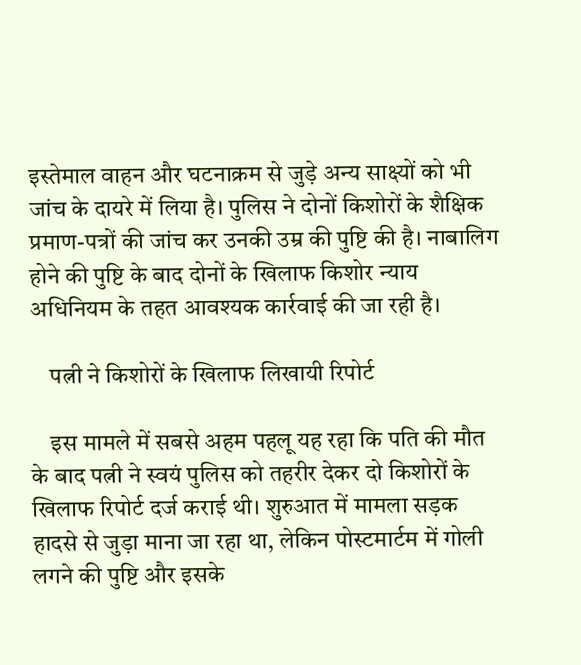इस्तेमाल वाहन और घटनाक्रम से जुड़े अन्य साक्ष्यों को भी जांच के दायरे में लिया है। पुलिस ने दोनों किशोरों के शैक्षिक प्रमाण-पत्रों की जांच कर उनकी उम्र की पुष्टि की है। नाबालिग होने की पुष्टि के बाद दोनों के खिलाफ किशोर न्याय अधिनियम के तहत आवश्यक कार्रवाई की जा रही है।

    पत्नी ने किशोरों के खिलाफ लिखायी रिपोर्ट

    इस मामले में सबसे अहम पहलू यह रहा कि पति की मौत के बाद पत्नी ने स्वयं पुलिस को तहरीर देकर दो किशोरों के खिलाफ रिपोर्ट दर्ज कराई थी। शुरुआत में मामला सड़क हादसे से जुड़ा माना जा रहा था, लेकिन पोस्टमार्टम में गोली लगने की पुष्टि और इसके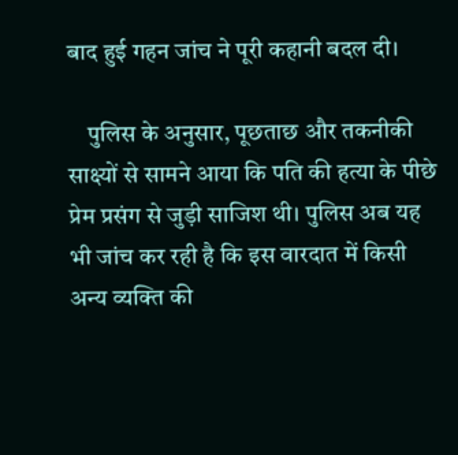बाद हुई गहन जांच ने पूरी कहानी बदल दी।

    पुलिस के अनुसार, पूछताछ और तकनीकी साक्ष्यों से सामने आया कि पति की हत्या के पीछे प्रेम प्रसंग से जुड़ी साजिश थी। पुलिस अब यह भी जांच कर रही है कि इस वारदात में किसी अन्य व्यक्ति की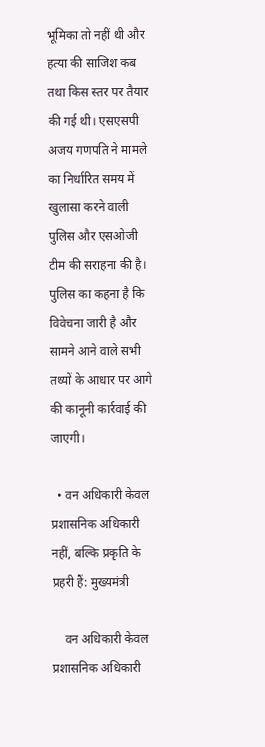भूमिका तो नहीं थी और हत्या की साजिश कब तथा किस स्तर पर तैयार की गई थी। एसएसपी अजय गणपति ने मामले का निर्धारित समय में खुलासा करने वाली पुलिस और एसओजी टीम की सराहना की है। पुलिस का कहना है कि विवेचना जारी है और सामने आने वाले सभी तथ्यों के आधार पर आगे की कानूनी कार्रवाई की जाएगी।

  • वन अधिकारी केवल प्रशासनिक अधिकारी नहीं, बल्कि प्रकृति के प्रहरी हैं: मुख्यमंत्री

    वन अधिकारी केवल प्रशासनिक अधिकारी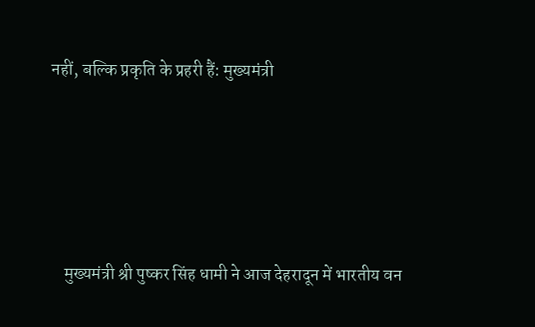नहीं, बल्कि प्रकृति के प्रहरी हैं: मुख्यमंत्री





    मुख्यमंत्री श्री पुष्कर सिंह धामी ने आज देहरादून में भारतीय वन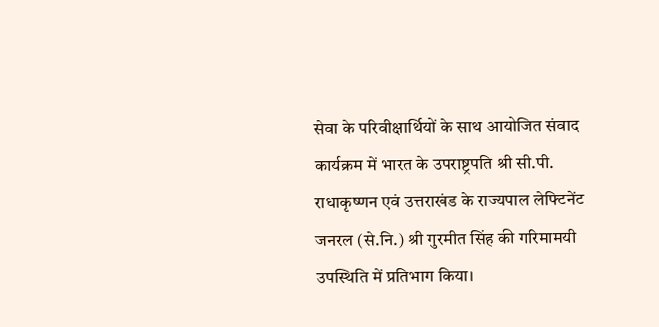सेवा के परिवीक्षार्थियों के साथ आयोजित संवाद कार्यक्रम में भारत के उपराष्ट्रपति श्री सी.पी. राधाकृष्णन एवं उत्तराखंड के राज्यपाल लेफ्टिनेंट जनरल (से.नि.) श्री गुरमीत सिंह की गरिमामयी उपस्थिति में प्रतिभाग किया।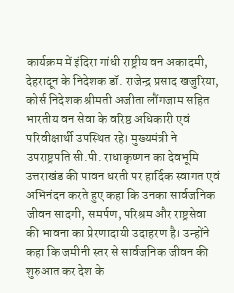कार्यक्रम में इंदिरा गांधी राष्ट्रीय वन अकादमी, देहरादून के निदेशक डॉ. राजेन्द्र प्रसाद खजुरिया, कोर्स निदेशक श्रीमती अजीता लौंगजाम सहित भारतीय वन सेवा के वरिष्ठ अधिकारी एवं परिवीक्षार्थी उपस्थित रहे। मुख्यमंत्री ने उपराष्ट्रपति सी.पी. राधाकृष्णन का देवभूमि उत्तराखंड की पावन धरती पर हार्दिक स्वागत एवं अभिनंदन करते हुए कहा कि उनका सार्वजनिक जीवन सादगी, समर्पण, परिश्रम और राष्ट्रसेवा की भावना का प्रेरणादायी उदाहरण है। उन्होंने कहा कि जमीनी स्तर से सार्वजनिक जीवन की शुरुआत कर देश के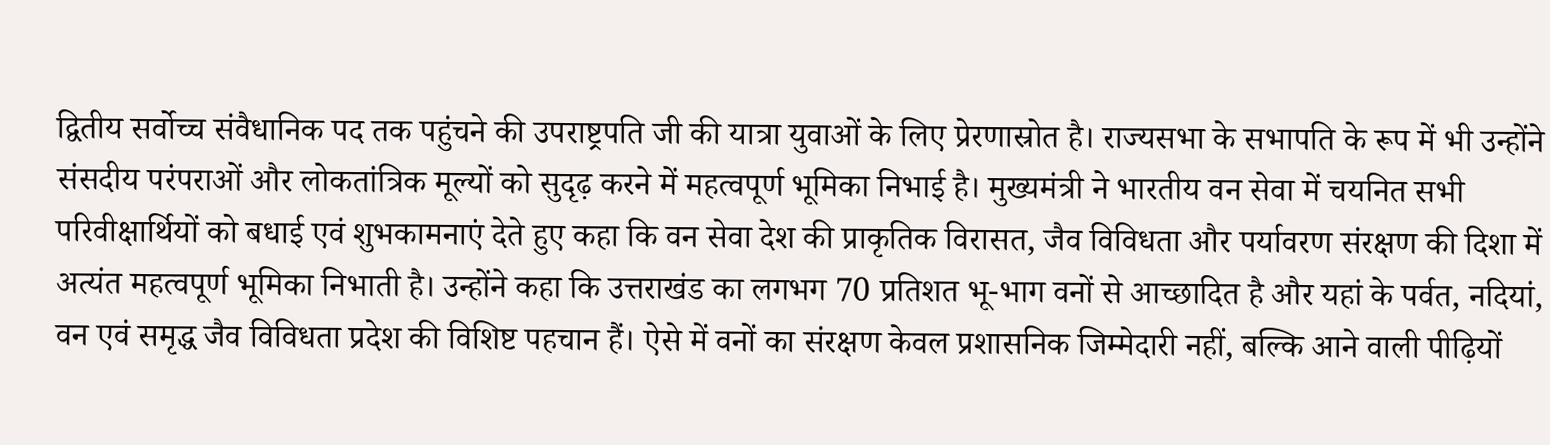द्वितीय सर्वोच्च संवैधानिक पद तक पहुंचने की उपराष्ट्रपति जी की यात्रा युवाओं के लिए प्रेरणास्रोत है। राज्यसभा के सभापति के रूप में भी उन्होंने संसदीय परंपराओं और लोकतांत्रिक मूल्यों को सुदृढ़ करने में महत्वपूर्ण भूमिका निभाई है। मुख्यमंत्री ने भारतीय वन सेवा में चयनित सभी परिवीक्षार्थियों को बधाई एवं शुभकामनाएं देते हुए कहा कि वन सेवा देश की प्राकृतिक विरासत, जैव विविधता और पर्यावरण संरक्षण की दिशा में अत्यंत महत्वपूर्ण भूमिका निभाती है। उन्होंने कहा कि उत्तराखंड का लगभग 70 प्रतिशत भू-भाग वनों से आच्छादित है और यहां के पर्वत, नदियां, वन एवं समृद्ध जैव विविधता प्रदेश की विशिष्ट पहचान हैं। ऐसे में वनों का संरक्षण केवल प्रशासनिक जिम्मेदारी नहीं, बल्कि आने वाली पीढ़ियों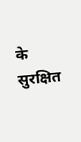के सुरक्षित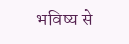भविष्य से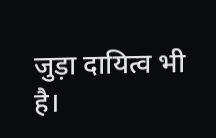जुड़ा दायित्व भी है।